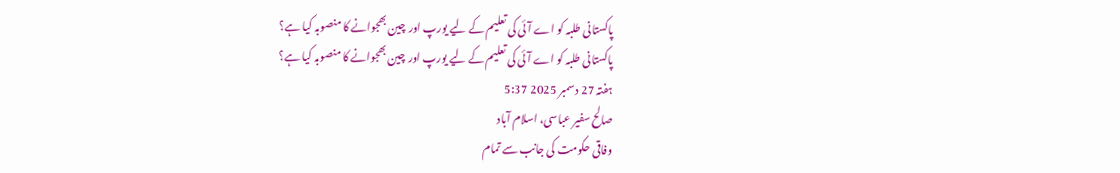پاکستانی طلبہ کو اے آئی کی تعلیم کے لیے یورپ اور چین بھجوانے کا منصوبہ کیا ہے؟
پاکستانی طلبہ کو اے آئی کی تعلیم کے لیے یورپ اور چین بھجوانے کا منصوبہ کیا ہے؟
ہفتہ 27 دسمبر 2025 5:37
صالح سفیر عباسی، اسلام آباد
وفاقی حکومت کی جانب سے تمام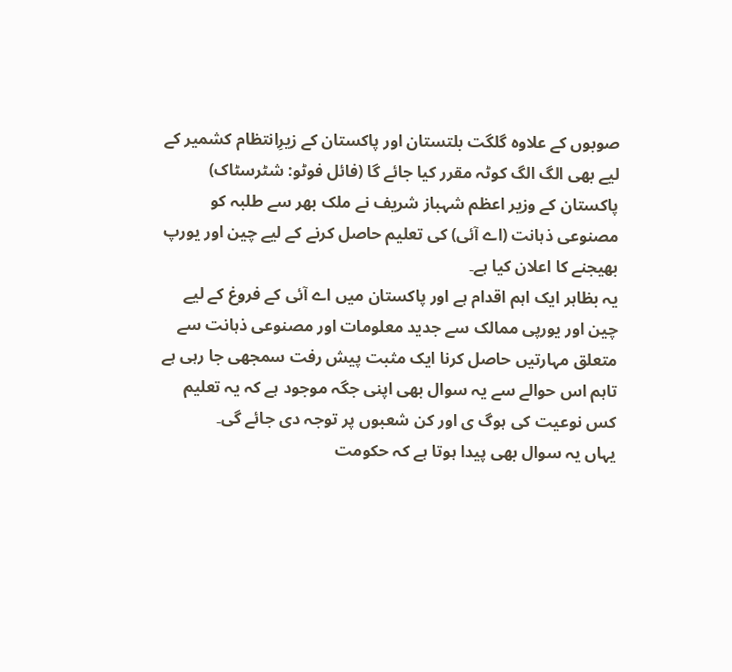صوبوں کے علاوہ گلگت بلتستان اور پاکستان کے زیرِانتظام کشمیر کے لیے بھی الگ الگ کوٹہ مقرر کیا جائے گا (فائل فوٹو: شٹرسٹاک)
پاکستان کے وزیر اعظم شہباز شریف نے ملک بھر سے طلبہ کو مصنوعی ذہانت (اے آئی) کی تعلیم حاصل کرنے کے لیے چین اور یورپ بھیجنے کا اعلان کیا ہے۔
یہ بظاہر ایک اہم اقدام ہے اور پاکستان میں اے آئی کے فروغ کے لیے چین اور یورپی ممالک سے جدید معلومات اور مصنوعی ذہانت سے متعلق مہارتیں حاصل کرنا ایک مثبت پیش رفت سمجھی جا رہی ہے تاہم اس حوالے سے یہ سوال بھی اپنی جگہ موجود ہے کہ یہ تعلیم کس نوعیت کی ہوگ ی اور کن شعبوں پر توجہ دی جائے گی۔
یہاں یہ سوال بھی پیدا ہوتا ہے کہ حکومت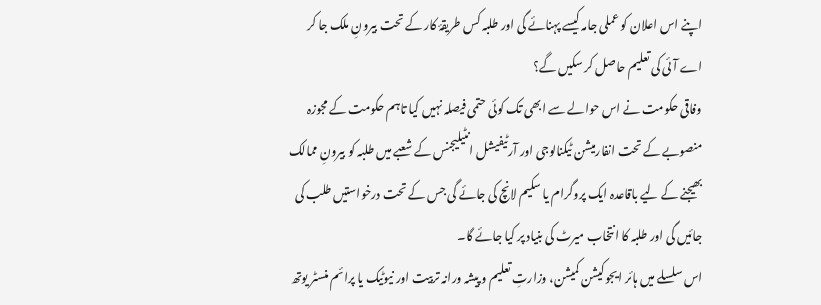اپنے اس اعلان کو عملی جامہ کیسے پہنائے گی اور طلبہ کس طریقۂ کار کے تحت بیرونِ ملک جا کر اے آئی کی تعلیم حاصل کر سکیں گے؟
وفاقی حکومت نے اس حوالے سے ابھی تک کوئی حتمی فیصلہ نہیں کیا تاہم حکومت کے مجوزہ منصوبے کے تحت انفارمیشن ٹیکنالوجی اور آرٹیفیشل انٹیلیجنس کے شعبے میں طلبہ کو بیرونِ ممالک بھیجنے کے لیے باقاعدہ ایک پروگرام یا سکیم لانچ کی جائے گی جس کے تحت درخواستیں طلب کی جائیں گی اور طلبہ کا انتخاب میرٹ کی بنیاد پر کیا جائے گا۔
اس سلسلے میں ہائر ایجوکیشن کمیشن، وزارتِ تعلیم و پیشہ ورانہ تربیت اور نیوٹیک یا پرائم منسٹر یوتھ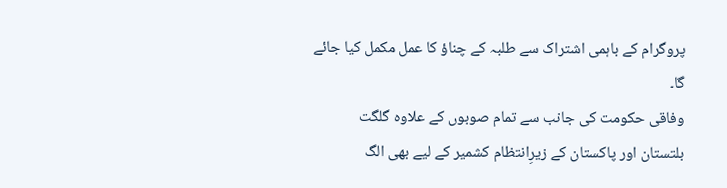پروگرام کے باہمی اشتراک سے طلبہ کے چناؤ کا عمل مکمل کیا جائے گا۔
وفاقی حکومت کی جانب سے تمام صوبوں کے علاوہ گلگت بلتستان اور پاکستان کے زیرِانتظام کشمیر کے لیے بھی الگ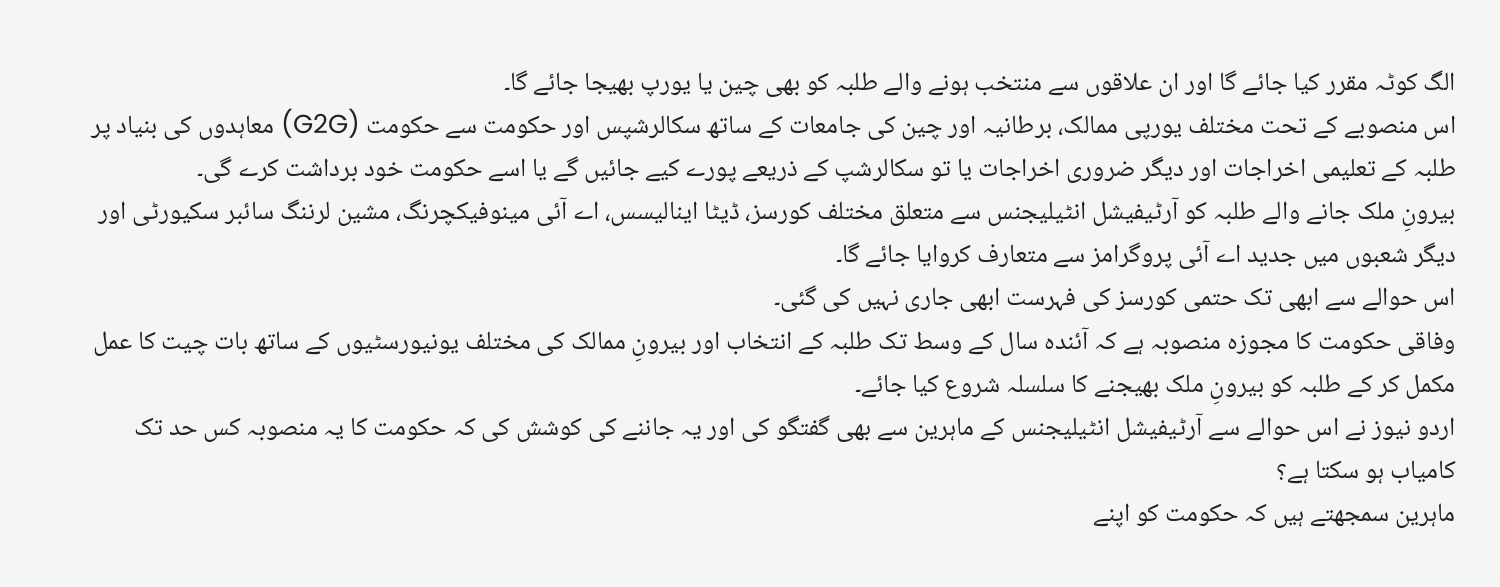الگ کوٹہ مقرر کیا جائے گا اور ان علاقوں سے منتخب ہونے والے طلبہ کو بھی چین یا یورپ بھیجا جائے گا۔
اس منصوبے کے تحت مختلف یورپی ممالک، برطانیہ اور چین کی جامعات کے ساتھ سکالرشپس اور حکومت سے حکومت (G2G) معاہدوں کی بنیاد پر طلبہ کے تعلیمی اخراجات اور دیگر ضروری اخراجات یا تو سکالرشپ کے ذریعے پورے کیے جائیں گے یا اسے حکومت خود برداشت کرے گی۔
بیرونِ ملک جانے والے طلبہ کو آرٹیفیشل انٹیلیجنس سے متعلق مختلف کورسز، ڈیٹا اینالیسس، اے آئی مینوفیکچرنگ، مشین لرننگ سائبر سکیورٹی اور دیگر شعبوں میں جدید اے آئی پروگرامز سے متعارف کروایا جائے گا۔
اس حوالے سے ابھی تک حتمی کورسز کی فہرست ابھی جاری نہیں کی گئی۔
وفاقی حکومت کا مجوزہ منصوبہ ہے کہ آئندہ سال کے وسط تک طلبہ کے انتخاب اور بیرونِ ممالک کی مختلف یونیورسٹیوں کے ساتھ بات چیت کا عمل مکمل کر کے طلبہ کو بیرونِ ملک بھیجنے کا سلسلہ شروع کیا جائے۔
اردو نیوز نے اس حوالے سے آرٹیفیشل انٹیلیجنس کے ماہرین سے بھی گفتگو کی اور یہ جاننے کی کوشش کی کہ حکومت کا یہ منصوبہ کس حد تک کامیاب ہو سکتا ہے؟
ماہرین سمجھتے ہیں کہ حکومت کو اپنے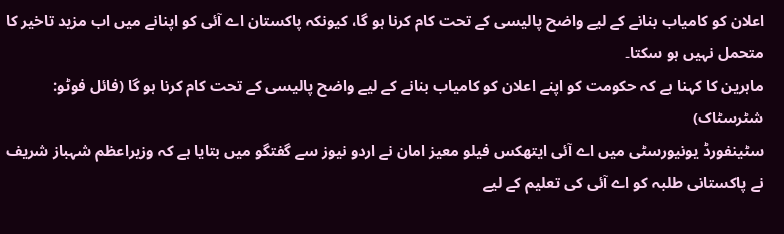اعلان کو کامیاب بنانے کے لیے واضح پالیسی کے تحت کام کرنا ہو گا، کیونکہ پاکستان اے آئی کو اپنانے میں اب مزید تاخیر کا متحمل نہیں ہو سکتا۔
ماہرین کا کہنا ہے کہ حکومت کو اپنے اعلان کو کامیاب بنانے کے لیے واضح پالیسی کے تحت کام کرنا ہو گا (فائل فوٹو: شٹرسٹاک)
سٹینفورڈ یونیورسٹی میں اے آئی ایتھکس فیلو معیز امان نے اردو نیوز سے گفتگو میں بتایا ہے کہ وزیراعظم شہباز شریف نے پاکستانی طلبہ کو اے آئی کی تعلیم کے لیے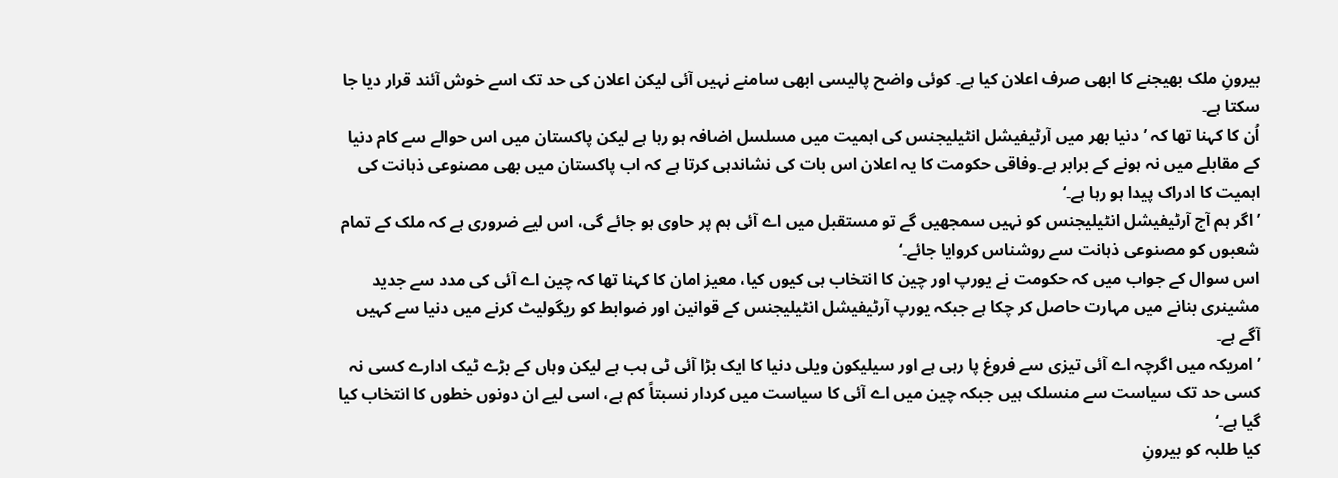بیرونِ ملک بھیجنے کا ابھی صرف اعلان کیا ہے۔ کوئی واضح پالیسی ابھی سامنے نہیں آئی لیکن اعلان کی حد تک اسے خوش آئند قرار دیا جا سکتا ہے۔
اُن کا کہنا تھا کہ ’دنیا بھر میں آرٹیفیشل انٹیلیجنس کی اہمیت میں مسلسل اضافہ ہو رہا ہے لیکن پاکستان میں اس حوالے سے کام دنیا کے مقابلے میں نہ ہونے کے برابر ہے۔وفاقی حکومت کا یہ اعلان اس بات کی نشاندہی کرتا ہے کہ اب پاکستان میں بھی مصنوعی ذہانت کی اہمیت کا ادراک پیدا ہو رہا ہے۔‘
’اگر ہم آج آرٹیفیشل انٹیلیجنس کو نہیں سمجھیں گے تو مستقبل میں اے آئی ہم پر حاوی ہو جائے گی، اس لیے ضروری ہے کہ ملک کے تمام شعبوں کو مصنوعی ذہانت سے روشناس کروایا جائے۔‘
اس سوال کے جواب میں کہ حکومت نے یورپ اور چین کا انتخاب ہی کیوں کیا، معیز امان کا کہنا تھا کہ چین اے آئی کی مدد سے جدید مشینری بنانے میں مہارت حاصل کر چکا ہے جبکہ یورپ آرٹیفیشل انٹیلیجنس کے قوانین اور ضوابط کو ریگولیٹ کرنے میں دنیا سے کہیں آگے ہے۔
’امریکہ میں اگرچہ اے آئی تیزی سے فروغ پا رہی ہے اور سیلیکون ویلی دنیا کا ایک بڑا آئی ٹی ہب ہے لیکن وہاں کے بڑے ٹیک ادارے کسی نہ کسی حد تک سیاست سے منسلک ہیں جبکہ چین میں اے آئی کا سیاست میں کردار نسبتاً کم ہے، اسی لیے ان دونوں خطوں کا انتخاب کیا گیا ہے۔‘
کیا طلبہ کو بیرونِ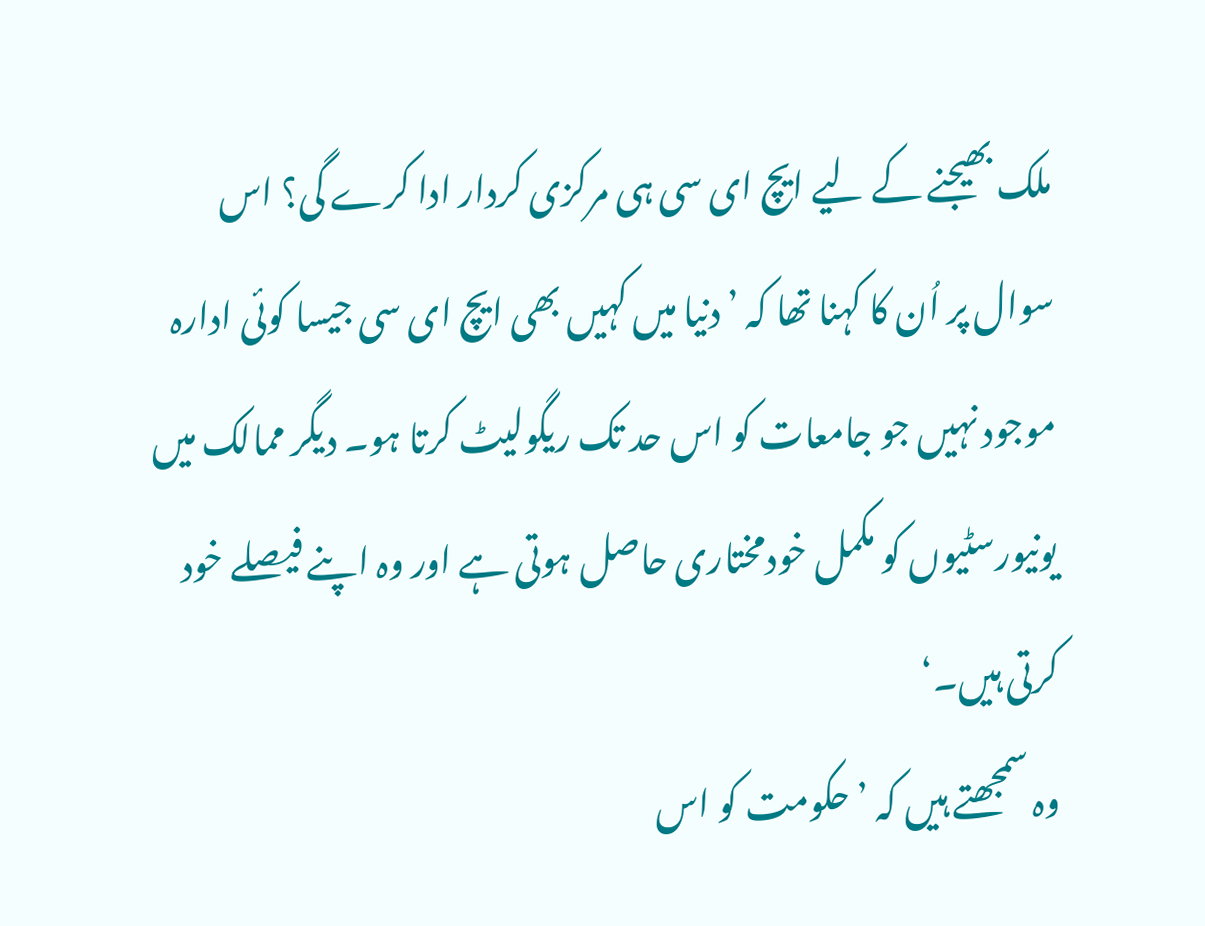ملک بھیجنے کے لیے ایچ ای سی ہی مرکزی کردار ادا کرے گی؟ اس سوال پر اُن کا کہنا تھا کہ ’دنیا میں کہیں بھی ایچ ای سی جیسا کوئی ادارہ موجود نہیں جو جامعات کو اس حد تک ریگولیٹ کرتا ہو۔ دیگر ممالک میں یونیورسٹیوں کو مکمل خودمختاری حاصل ہوتی ہے اور وہ اپنے فیصلے خود کرتی ہیں۔‘
وہ سمجھتے ہیں کہ ’حکومت کو اس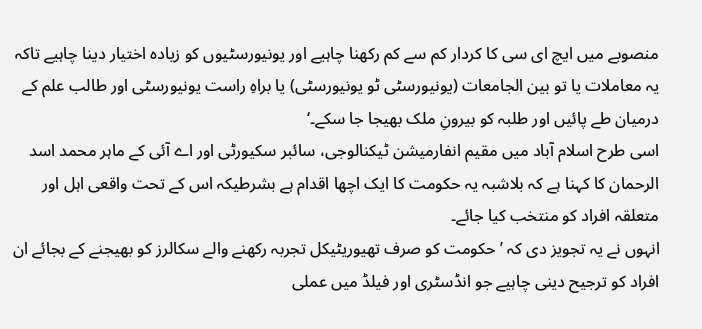منصوبے میں ایچ ای سی کا کردار کم سے کم رکھنا چاہیے اور یونیورسٹیوں کو زیادہ اختیار دینا چاہیے تاکہ یہ معاملات یا تو بین الجامعات (یونیورسٹی ٹو یونیورسٹی) یا براہِ راست یونیورسٹی اور طالب علم کے درمیان طے پائیں اور طلبہ کو بیرونِ ملک بھیجا جا سکے۔‘
اسی طرح اسلام آباد میں مقیم انفارمیشن ٹیکنالوجی، سائبر سکیورٹی اور اے آئی کے ماہر محمد اسد الرحمان کا کہنا ہے کہ بلاشبہ یہ حکومت کا ایک اچھا اقدام ہے بشرطیکہ اس کے تحت واقعی اہل اور متعلقہ افراد کو منتخب کیا جائے۔
انہوں نے یہ تجویز دی کہ ’حکومت کو صرف تھیوریٹیکل تجربہ رکھنے والے سکالرز کو بھیجنے کے بجائے ان افراد کو ترجیح دینی چاہیے جو انڈسٹری اور فیلڈ میں عملی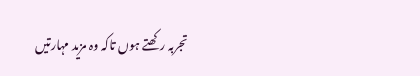تجربہ رکھتے ہوں تاکہ وہ مزید مہارتیں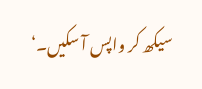سیکھ کر واپس آ سکیں۔‘